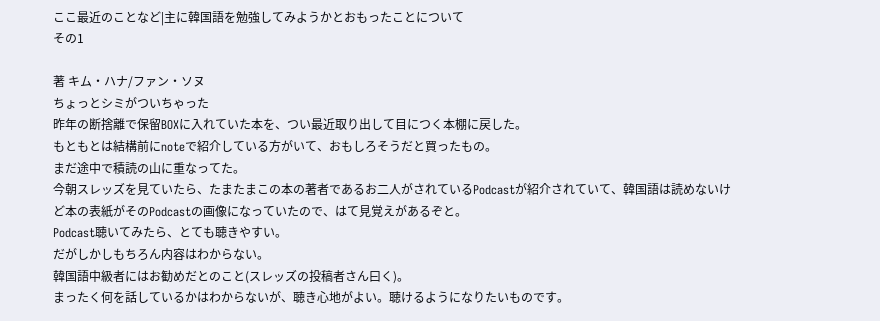ここ最近のことなど|主に韓国語を勉強してみようかとおもったことについて
その1

著 キム・ハナ/ファン・ソヌ
ちょっとシミがついちゃった
昨年の断捨離で保留BOXに入れていた本を、つい最近取り出して目につく本棚に戻した。
もともとは結構前にnoteで紹介している方がいて、おもしろそうだと買ったもの。
まだ途中で積読の山に重なってた。
今朝スレッズを見ていたら、たまたまこの本の著者であるお二人がされているPodcastが紹介されていて、韓国語は読めないけど本の表紙がそのPodcastの画像になっていたので、はて見覚えがあるぞと。
Podcast聴いてみたら、とても聴きやすい。
だがしかしもちろん内容はわからない。
韓国語中級者にはお勧めだとのこと(スレッズの投稿者さん曰く)。
まったく何を話しているかはわからないが、聴き心地がよい。聴けるようになりたいものです。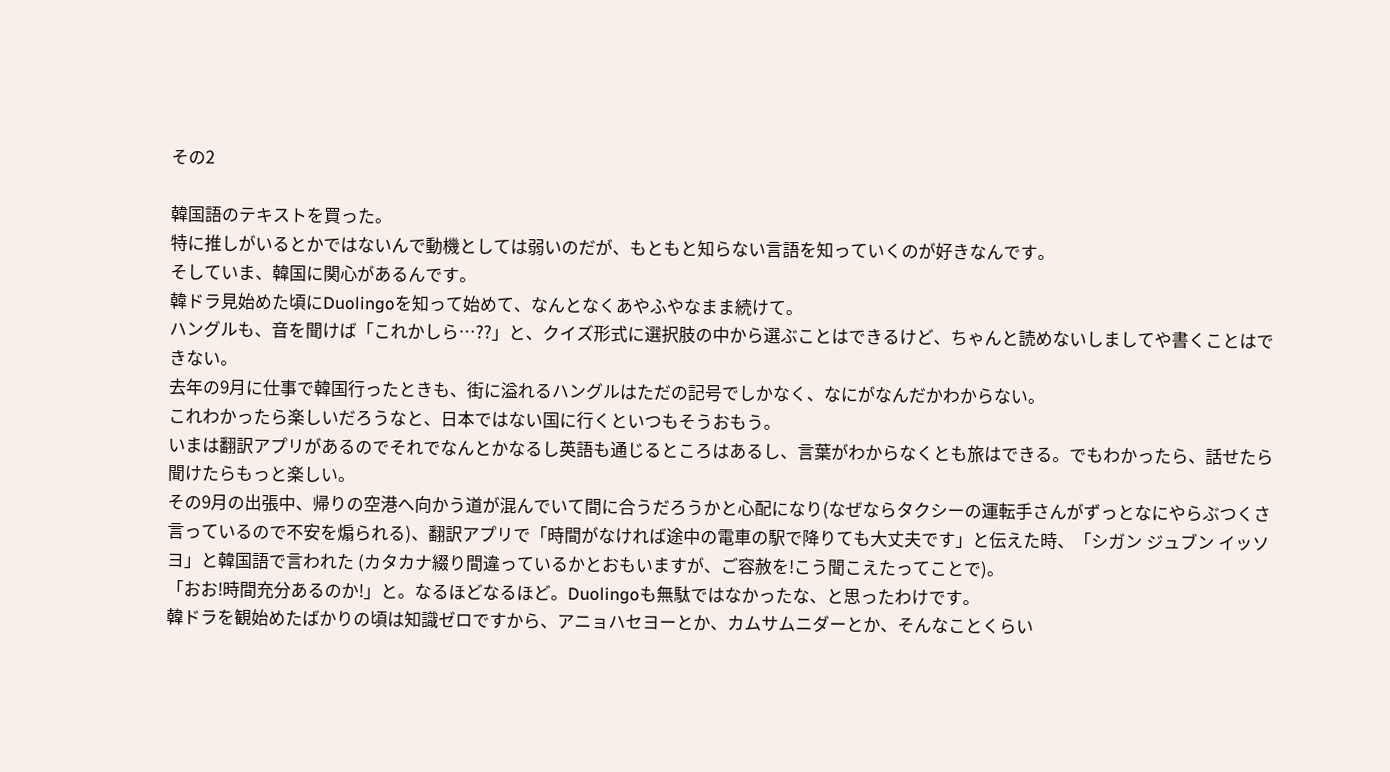その2

韓国語のテキストを買った。
特に推しがいるとかではないんで動機としては弱いのだが、もともと知らない言語を知っていくのが好きなんです。
そしていま、韓国に関心があるんです。
韓ドラ見始めた頃にDuolingoを知って始めて、なんとなくあやふやなまま続けて。
ハングルも、音を聞けば「これかしら…??」と、クイズ形式に選択肢の中から選ぶことはできるけど、ちゃんと読めないしましてや書くことはできない。
去年の9月に仕事で韓国行ったときも、街に溢れるハングルはただの記号でしかなく、なにがなんだかわからない。
これわかったら楽しいだろうなと、日本ではない国に行くといつもそうおもう。
いまは翻訳アプリがあるのでそれでなんとかなるし英語も通じるところはあるし、言葉がわからなくとも旅はできる。でもわかったら、話せたら聞けたらもっと楽しい。
その9月の出張中、帰りの空港へ向かう道が混んでいて間に合うだろうかと心配になり(なぜならタクシーの運転手さんがずっとなにやらぶつくさ言っているので不安を煽られる)、翻訳アプリで「時間がなければ途中の電車の駅で降りても大丈夫です」と伝えた時、「シガン ジュブン イッソヨ」と韓国語で言われた (カタカナ綴り間違っているかとおもいますが、ご容赦を!こう聞こえたってことで)。
「おお!時間充分あるのか!」と。なるほどなるほど。Duolingoも無駄ではなかったな、と思ったわけです。
韓ドラを観始めたばかりの頃は知識ゼロですから、アニョハセヨーとか、カムサムニダーとか、そんなことくらい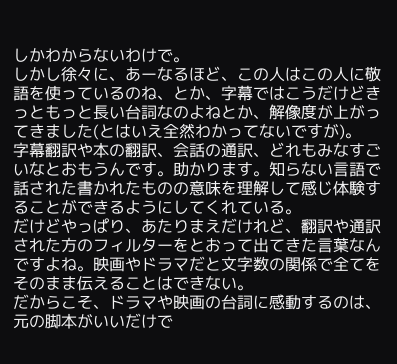しかわからないわけで。
しかし徐々に、あーなるほど、この人はこの人に敬語を使っているのね、とか、字幕ではこうだけどきっともっと長い台詞なのよねとか、解像度が上がってきました(とはいえ全然わかってないですが)。
字幕翻訳や本の翻訳、会話の通訳、どれもみなすごいなとおもうんです。助かります。知らない言語で話された書かれたものの意味を理解して感じ体験することができるようにしてくれている。
だけどやっぱり、あたりまえだけれど、翻訳や通訳された方のフィルターをとおって出てきた言葉なんですよね。映画やドラマだと文字数の関係で全てをそのまま伝えることはできない。
だからこそ、ドラマや映画の台詞に感動するのは、元の脚本がいいだけで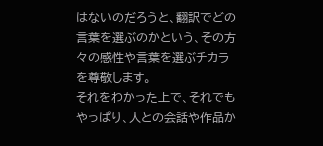はないのだろうと、翻訳でどの言葉を選ぶのかという、その方々の感性や言葉を選ぶチカラを尊敬します。
それをわかった上で、それでもやっぱり、人との会話や作品か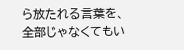ら放たれる言葉を、全部じゃなくてもい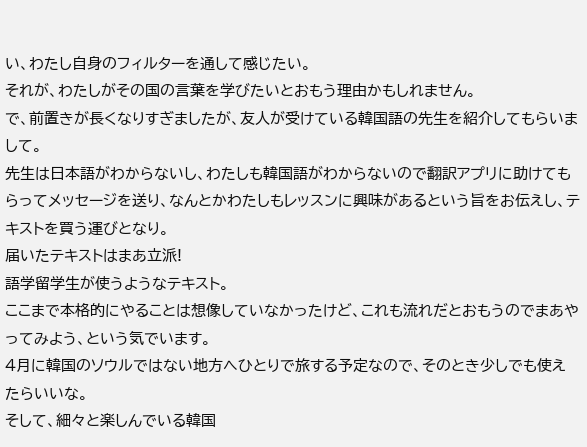い、わたし自身のフィルターを通して感じたい。
それが、わたしがその国の言葉を学びたいとおもう理由かもしれません。
で、前置きが長くなりすぎましたが、友人が受けている韓国語の先生を紹介してもらいまして。
先生は日本語がわからないし、わたしも韓国語がわからないので翻訳アプリに助けてもらってメッセージを送り、なんとかわたしもレッスンに興味があるという旨をお伝えし、テキストを買う運びとなり。
届いたテキストはまあ立派!
語学留学生が使うようなテキスト。
ここまで本格的にやることは想像していなかったけど、これも流れだとおもうのでまあやってみよう、という気でいます。
4月に韓国のソウルではない地方へひとりで旅する予定なので、そのとき少しでも使えたらいいな。
そして、細々と楽しんでいる韓国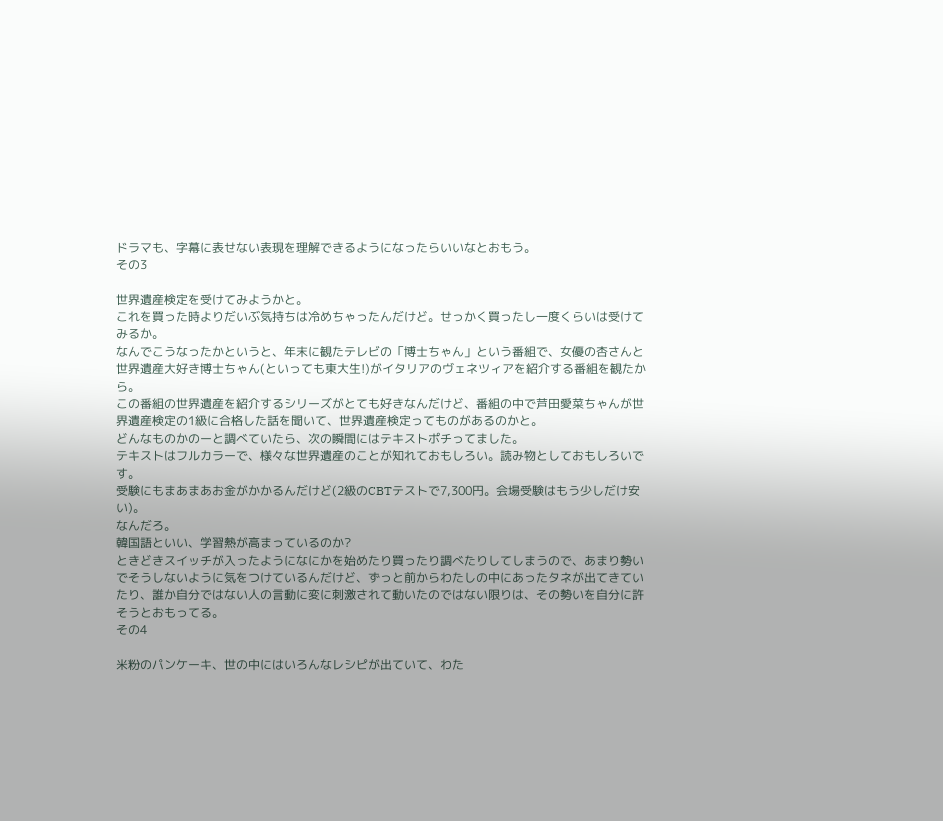ドラマも、字幕に表せない表現を理解できるようになったらいいなとおもう。
その3

世界遺産検定を受けてみようかと。
これを買った時よりだいぶ気持ちは冷めちゃったんだけど。せっかく買ったし一度くらいは受けてみるか。
なんでこうなったかというと、年末に観たテレビの「博士ちゃん」という番組で、女優の杏さんと世界遺産大好き博士ちゃん(といっても東大生!)がイタリアのヴェネツィアを紹介する番組を観たから。
この番組の世界遺産を紹介するシリーズがとても好きなんだけど、番組の中で芦田愛菜ちゃんが世界遺産検定の1級に合格した話を聞いて、世界遺産検定ってものがあるのかと。
どんなものかのーと調べていたら、次の瞬間にはテキストポチってました。
テキストはフルカラーで、様々な世界遺産のことが知れておもしろい。読み物としておもしろいです。
受験にもまあまあお金がかかるんだけど(2級のCBTテストで7,300円。会場受験はもう少しだけ安い)。
なんだろ。
韓国語といい、学習熱が高まっているのか?
ときどきスイッチが入ったようになにかを始めたり買ったり調べたりしてしまうので、あまり勢いでそうしないように気をつけているんだけど、ずっと前からわたしの中にあったタネが出てきていたり、誰か自分ではない人の言動に変に刺激されて動いたのではない限りは、その勢いを自分に許そうとおもってる。
その4

米粉のパンケーキ、世の中にはいろんなレシピが出ていて、わた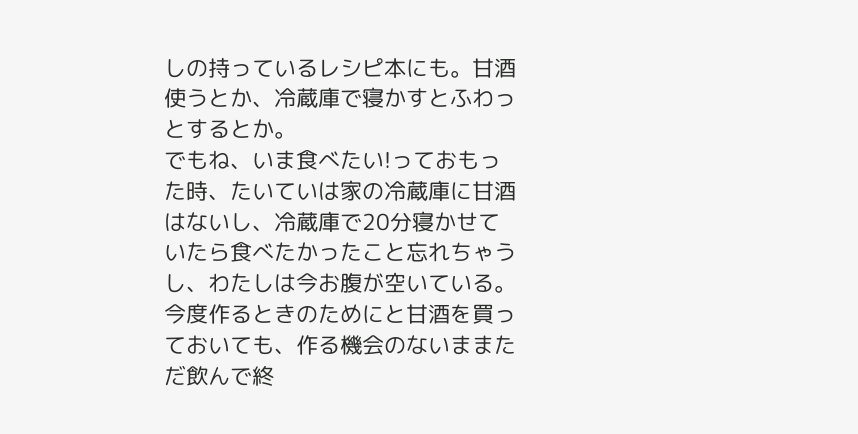しの持っているレシピ本にも。甘酒使うとか、冷蔵庫で寝かすとふわっとするとか。
でもね、いま食べたい!っておもった時、たいていは家の冷蔵庫に甘酒はないし、冷蔵庫で20分寝かせていたら食べたかったこと忘れちゃうし、わたしは今お腹が空いている。
今度作るときのためにと甘酒を買っておいても、作る機会のないままただ飲んで終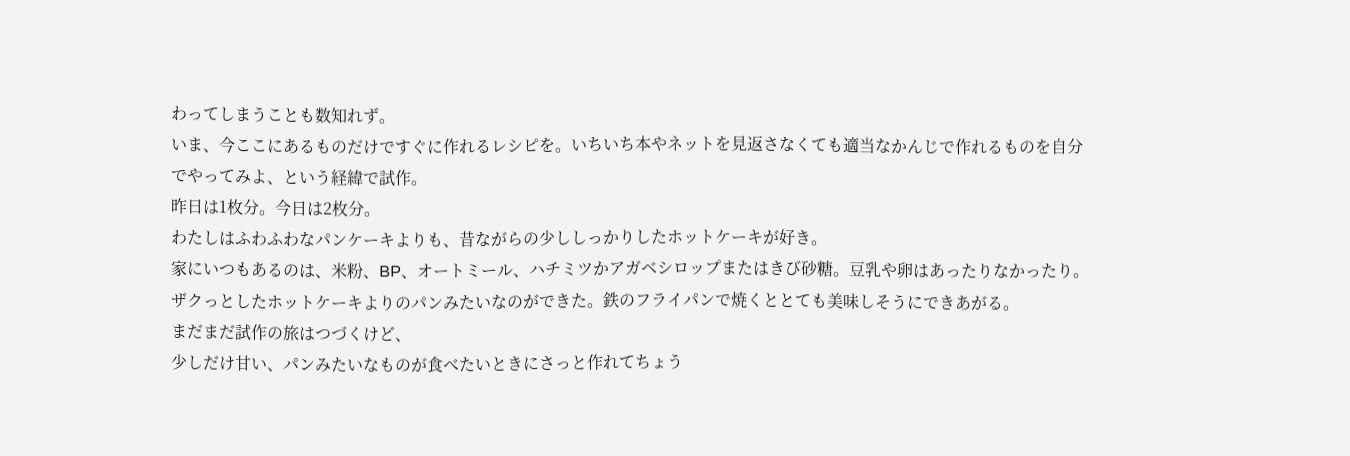わってしまうことも数知れず。
いま、今ここにあるものだけですぐに作れるレシピを。いちいち本やネットを見返さなくても適当なかんじで作れるものを自分でやってみよ、という経緯で試作。
昨日は1枚分。今日は2枚分。
わたしはふわふわなパンケーキよりも、昔ながらの少ししっかりしたホットケーキが好き。
家にいつもあるのは、米粉、BP、オートミール、ハチミツかアガベシロップまたはきび砂糖。豆乳や卵はあったりなかったり。
ザクっとしたホットケーキよりのパンみたいなのができた。鉄のフライパンで焼くととても美味しそうにできあがる。
まだまだ試作の旅はつづくけど、
少しだけ甘い、パンみたいなものが食べたいときにさっと作れてちょう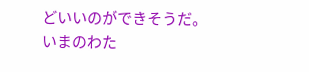どいいのができそうだ。
いまのわた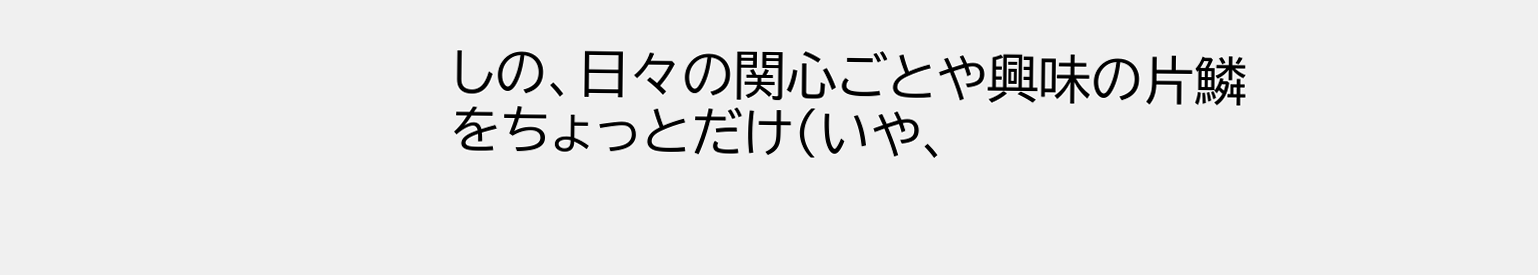しの、日々の関心ごとや興味の片鱗をちょっとだけ(いや、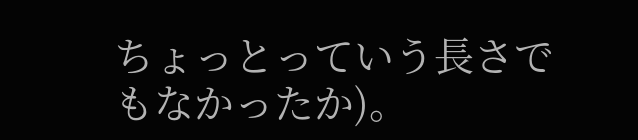ちょっとっていう長さでもなかったか)。